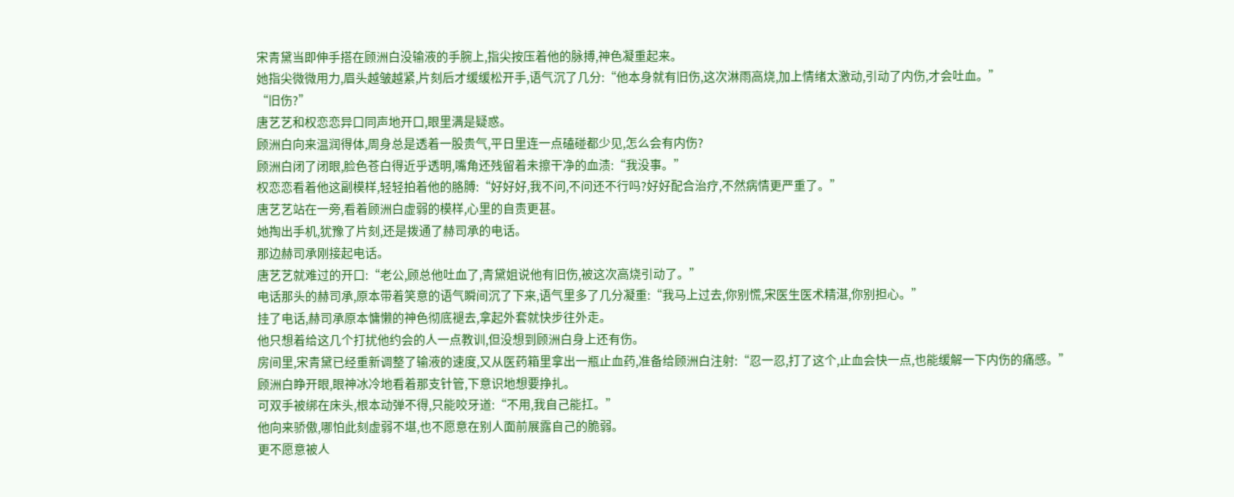宋青黛当即伸手搭在顾洲白没输液的手腕上,指尖按压着他的脉搏,神色凝重起来。
她指尖微微用力,眉头越皱越紧,片刻后才缓缓松开手,语气沉了几分:“他本身就有旧伤,这次淋雨高烧,加上情绪太激动,引动了内伤,才会吐血。”
“旧伤?”
唐艺艺和权恋恋异口同声地开口,眼里满是疑惑。
顾洲白向来温润得体,周身总是透着一股贵气,平日里连一点磕碰都少见,怎么会有内伤?
顾洲白闭了闭眼,脸色苍白得近乎透明,嘴角还残留着未擦干净的血渍:“我没事。”
权恋恋看着他这副模样,轻轻拍着他的胳膊:“好好好,我不问,不问还不行吗?好好配合治疗,不然病情更严重了。”
唐艺艺站在一旁,看着顾洲白虚弱的模样,心里的自责更甚。
她掏出手机,犹豫了片刻,还是拨通了赫司承的电话。
那边赫司承刚接起电话。
唐艺艺就难过的开口:“老公,顾总他吐血了,青黛姐说他有旧伤,被这次高烧引动了。”
电话那头的赫司承,原本带着笑意的语气瞬间沉了下来,语气里多了几分凝重:“我马上过去,你别慌,宋医生医术精湛,你别担心。”
挂了电话,赫司承原本慵懒的神色彻底褪去,拿起外套就快步往外走。
他只想着给这几个打扰他约会的人一点教训,但没想到顾洲白身上还有伤。
房间里,宋青黛已经重新调整了输液的速度,又从医药箱里拿出一瓶止血药,准备给顾洲白注射:“忍一忍,打了这个,止血会快一点,也能缓解一下内伤的痛感。”
顾洲白睁开眼,眼神冰冷地看着那支针管,下意识地想要挣扎。
可双手被绑在床头,根本动弹不得,只能咬牙道:“不用,我自己能扛。”
他向来骄傲,哪怕此刻虚弱不堪,也不愿意在别人面前展露自己的脆弱。
更不愿意被人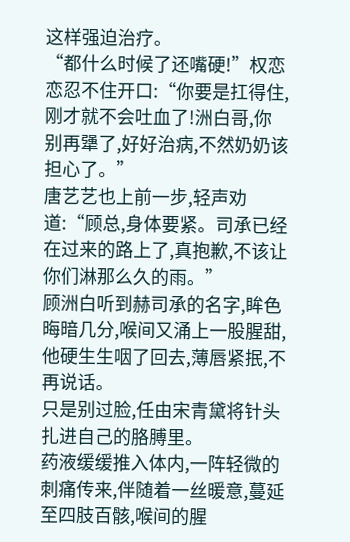这样强迫治疗。
“都什么时候了还嘴硬!”权恋恋忍不住开口:“你要是扛得住,刚才就不会吐血了!洲白哥,你别再犟了,好好治病,不然奶奶该担心了。”
唐艺艺也上前一步,轻声劝道:“顾总,身体要紧。司承已经在过来的路上了,真抱歉,不该让你们淋那么久的雨。”
顾洲白听到赫司承的名字,眸色晦暗几分,喉间又涌上一股腥甜,他硬生生咽了回去,薄唇紧抿,不再说话。
只是别过脸,任由宋青黛将针头扎进自己的胳膊里。
药液缓缓推入体内,一阵轻微的刺痛传来,伴随着一丝暖意,蔓延至四肢百骸,喉间的腥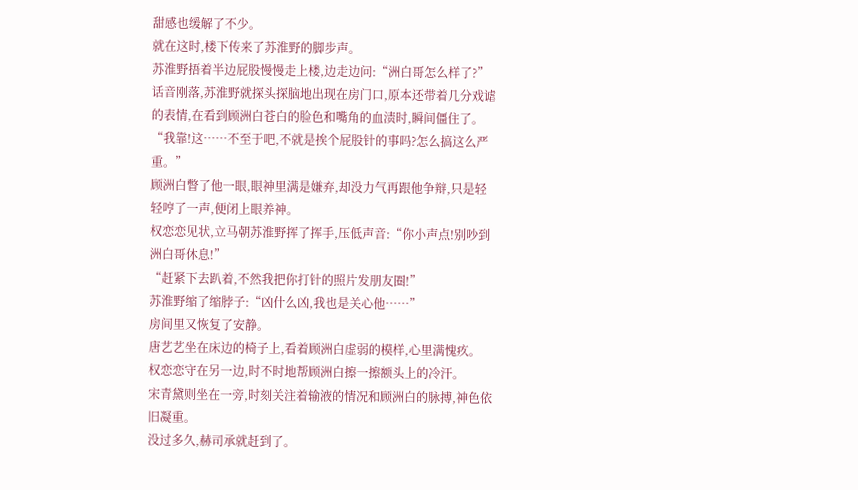甜感也缓解了不少。
就在这时,楼下传来了苏淮野的脚步声。
苏淮野捂着半边屁股慢慢走上楼,边走边问:“洲白哥怎么样了?”
话音刚落,苏淮野就探头探脑地出现在房门口,原本还带着几分戏谑的表情,在看到顾洲白苍白的脸色和嘴角的血渍时,瞬间僵住了。
“我靠!这……不至于吧,不就是挨个屁股针的事吗?怎么搞这么严重。”
顾洲白瞥了他一眼,眼神里满是嫌弃,却没力气再跟他争辩,只是轻轻哼了一声,便闭上眼养神。
权恋恋见状,立马朝苏淮野挥了挥手,压低声音:“你小声点!别吵到洲白哥休息!”
“赶紧下去趴着,不然我把你打针的照片发朋友圈!”
苏淮野缩了缩脖子:“凶什么凶,我也是关心他……”
房间里又恢复了安静。
唐艺艺坐在床边的椅子上,看着顾洲白虚弱的模样,心里满愧疚。
权恋恋守在另一边,时不时地帮顾洲白擦一擦额头上的冷汗。
宋青黛则坐在一旁,时刻关注着输液的情况和顾洲白的脉搏,神色依旧凝重。
没过多久,赫司承就赶到了。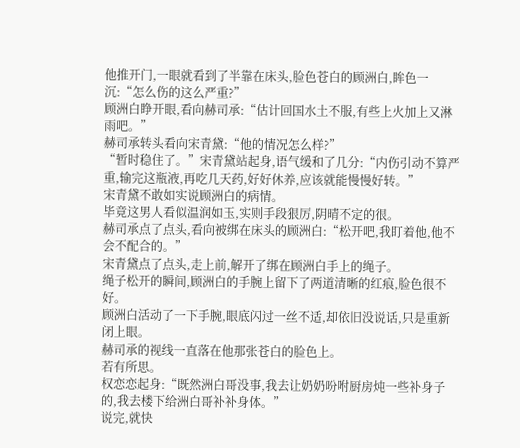他推开门,一眼就看到了半靠在床头,脸色苍白的顾洲白,眸色一沉:“怎么伤的这么严重?”
顾洲白睁开眼,看向赫司承:“估计回国水土不服,有些上火加上又淋雨吧。”
赫司承转头看向宋青黛:“他的情况怎么样?”
“暂时稳住了。”宋青黛站起身,语气缓和了几分:“内伤引动不算严重,输完这瓶液,再吃几天药,好好休养,应该就能慢慢好转。”
宋青黛不敢如实说顾洲白的病情。
毕竟这男人看似温润如玉,实则手段狠厉,阴晴不定的很。
赫司承点了点头,看向被绑在床头的顾洲白:“松开吧,我盯着他,他不会不配合的。”
宋青黛点了点头,走上前,解开了绑在顾洲白手上的绳子。
绳子松开的瞬间,顾洲白的手腕上留下了两道清晰的红痕,脸色很不好。
顾洲白活动了一下手腕,眼底闪过一丝不适,却依旧没说话,只是重新闭上眼。
赫司承的视线一直落在他那张苍白的脸色上。
若有所思。
权恋恋起身:“既然洲白哥没事,我去让奶奶吩咐厨房炖一些补身子的,我去楼下给洲白哥补补身体。”
说完,就快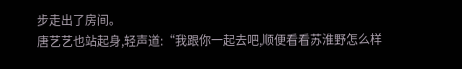步走出了房间。
唐艺艺也站起身,轻声道:“我跟你一起去吧,顺便看看苏淮野怎么样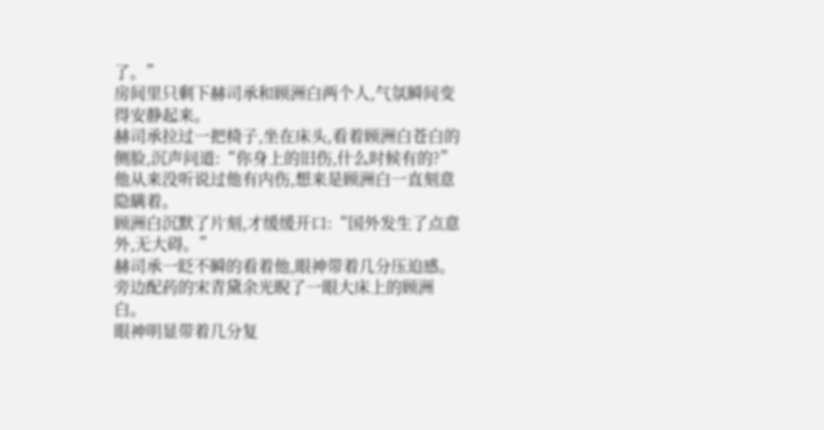了。”
房间里只剩下赫司承和顾洲白两个人,气氛瞬间变得安静起来。
赫司承拉过一把椅子,坐在床头,看着顾洲白苍白的侧脸,沉声问道:“你身上的旧伤,什么时候有的?”
他从来没听说过他有内伤,想来是顾洲白一直刻意隐瞒着。
顾洲白沉默了片刻,才缓缓开口:“国外发生了点意外,无大碍。”
赫司承一眨不瞬的看着他,眼神带着几分压迫感。
旁边配药的宋青黛余光睨了一眼大床上的顾洲白。
眼神明显带着几分复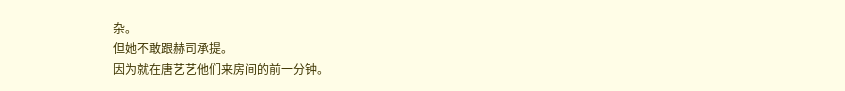杂。
但她不敢跟赫司承提。
因为就在唐艺艺他们来房间的前一分钟。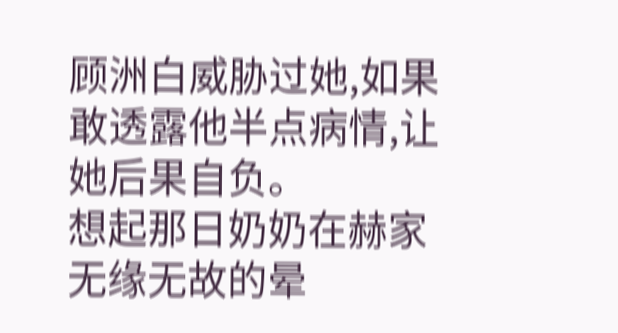顾洲白威胁过她,如果敢透露他半点病情,让她后果自负。
想起那日奶奶在赫家无缘无故的晕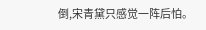倒,宋青黛只感觉一阵后怕。